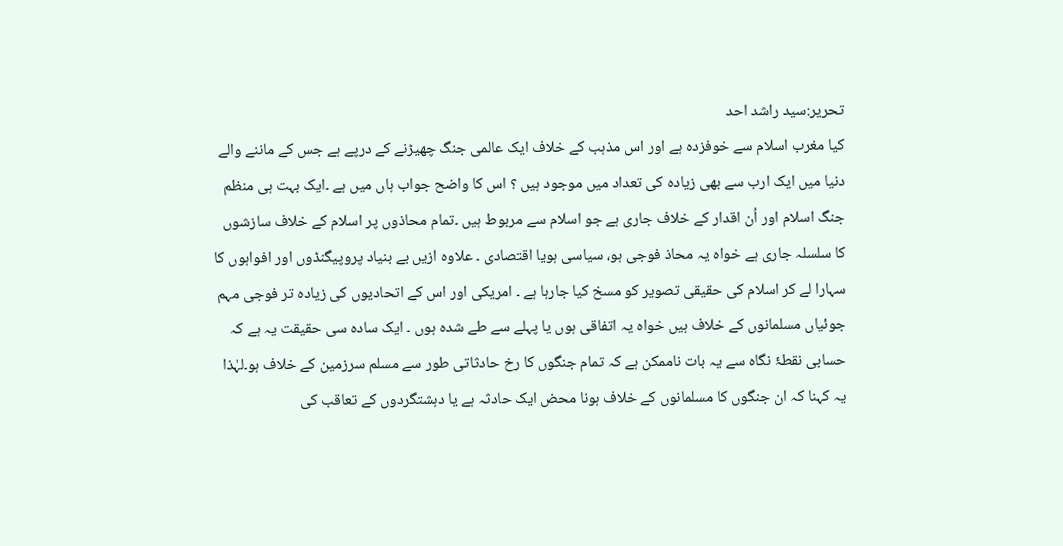تحریر:سید راشد احد
کیا مغرب اسلام سے خوفزدہ ہے اور اس مذہب کے خلاف ایک عالمی جنگ چھیڑنے کے درپے ہے جس کے ماننے والے دنیا میں ایک ارب سے بھی زیادہ کی تعداد میں موجود ہیں ؟ اس کا واضح جواب ہاں میں ہے ۔ایک بہت ہی منظم جنگ اسلام اور اُن اقدار کے خلاف جاری ہے جو اسلام سے مربوط ہیں ۔تمام محاذوں پر اسلام کے خلاف سازشوں کا سلسلہ جاری ہے خواہ یہ محاذ فوجی ہو، سیاسی ہویا اقتصادی ۔ علاوہ ازیں بے بنیاد پروپیگنڈوں اور افواہوں کا سہارا لے کر اسلام کی حقیقی تصویر کو مسخ کیا جارہا ہے ۔ امریکی اور اس کے اتحادیوں کی زیادہ تر فوجی مہم جوئیاں مسلمانوں کے خلاف ہیں خواہ یہ اتفاقی ہوں یا پہلے سے طے شدہ ہوں ۔ ایک سادہ سی حقیقت یہ ہے کہ حسابی نقطۂ نگاہ سے یہ بات ناممکن ہے کہ تمام جنگوں کا رخ حادثاتی طور سے مسلم سرزمین کے خلاف ہو۔لہٰذا یہ کہنا کہ ان جنگوں کا مسلمانوں کے خلاف ہونا محض ایک حادثہ ہے یا دہشتگردوں کے تعاقب کی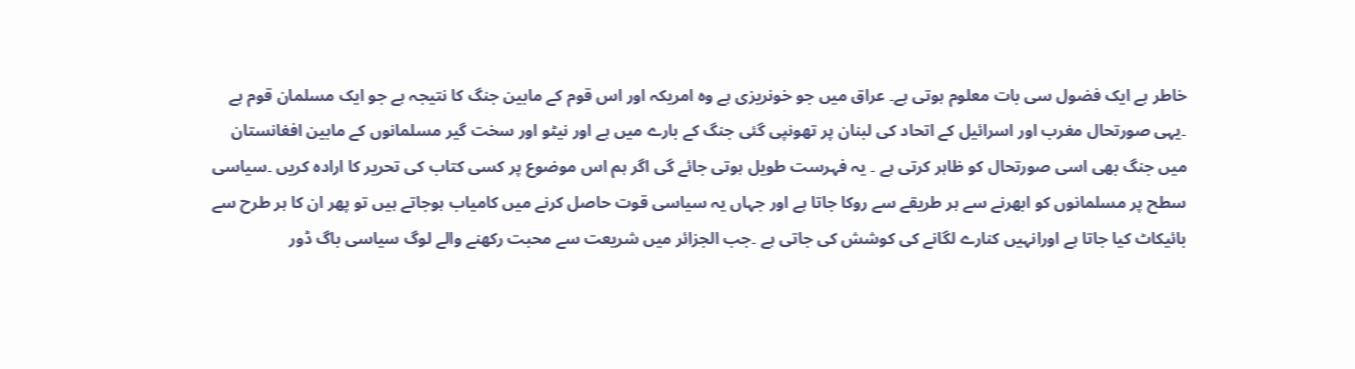خاطر ہے ایک فضول سی بات معلوم ہوتی ہے۔ عراق میں جو خونریزی ہے وہ امریکہ اور اس قوم کے مابین جنگ کا نتیجہ ہے جو ایک مسلمان قوم ہے ۔یہی صورتحال مغرب اور اسرائیل کے اتحاد کی لبنان پر تھونپی گئی جنگ کے بارے میں ہے اور نیٹو اور سخت گیر مسلمانوں کے مابین افغانستان میں جنگ بھی اسی صورتحال کو ظاہر کرتی ہے ۔ یہ فہرست طویل ہوتی جائے گی اگر ہم اس موضوع پر کسی کتاب کی تحریر کا ارادہ کریں ۔سیاسی سطح پر مسلمانوں کو ابھرنے سے ہر طریقے سے روکا جاتا ہے اور جہاں یہ سیاسی قوت حاصل کرنے میں کامیاب ہوجاتے ہیں تو پھر ان کا ہر طرح سے بائیکاٹ کیا جاتا ہے اورانہیں کنارے لگانے کی کوشش کی جاتی ہے ۔جب الجزائر میں شریعت سے محبت رکھنے والے لوگ سیاسی باگ ڈور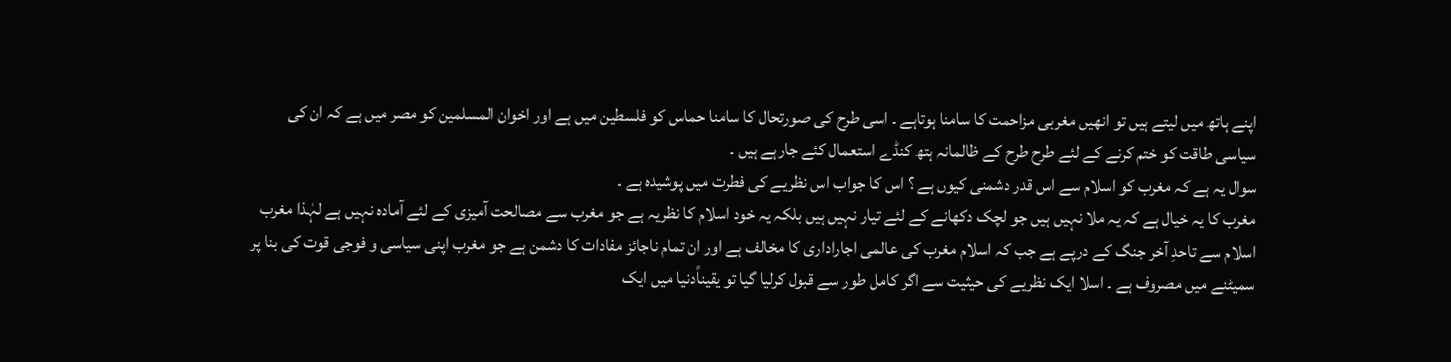اپنے ہاتھ میں لیتے ہیں تو انھیں مغربی مزاحمت کا سامنا ہوتاہے ۔ اسی طرح کی صورتحال کا سامنا حماس کو فلسطین میں ہے اور اخوان المسلمین کو مصر میں ہے کہ ان کی سیاسی طاقت کو ختم کرنے کے لئے طرح طرح کے ظالمانہ ہتھ کنڈے استعمال کئے جارہے ہیں ۔
سوال یہ ہے کہ مغرب کو اسلام سے اس قدر دشمنی کیوں ہے ؟ اس کا جواب اس نظریے کی فطرت میں پوشیدہ ہے ۔
مغرب کا یہ خیال ہے کہ یہ ملا نہیں ہیں جو لچک دکھانے کے لئے تیار نہیں ہیں بلکہ یہ خود اسلام کا نظریہ ہے جو مغرب سے مصالحت آمیزی کے لئے آمادہ نہیں ہے لہٰذا مغرب اسلام سے تاحدِ آخر جنگ کے درپے ہے جب کہ اسلام مغرب کی عالمی اجاراداری کا مخالف ہے اور ان تمام ناجائز مفادات کا دشمن ہے جو مغرب اپنی سیاسی و فوجی قوت کی بنا پر سمیٹنے میں مصروف ہے ۔ اسلا ایک نظریے کی حیثیت سے اگر کامل طور سے قبول کرلیا گیا تو یقیناًدنیا میں ایک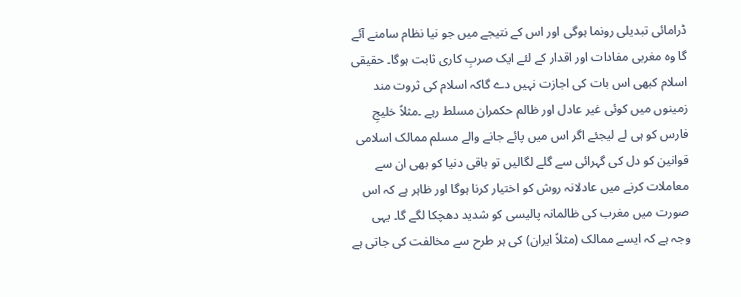ڈرامائی تبدیلی رونما ہوگی اور اس کے نتیجے میں جو نیا نظام سامنے آئے گا وہ مغربی مفادات اور اقدار کے لئے ایک صربِ کاری ثابت ہوگا۔ حقیقی اسلام کبھی اس بات کی اجازت نہیں دے گاکہ اسلام کی ثروت مند زمینوں میں کوئی غیر عادل اور ظالم حکمران مسلط رہے ۔مثلاً خلیجِ فارس کو ہی لے لیجئے اگر اس میں پائے جانے والے مسلم ممالک اسلامی قوانین کو دل کی گہرائی سے گلے لگالیں تو باقی دنیا کو بھی ان سے معاملات کرنے میں عادلانہ روش کو اختیار کرنا ہوگا اور ظاہر ہے کہ اس صورت میں مغرب کی ظالمانہ پالیسی کو شدید دھچکا لگے گا۔ یہی وجہ ہے کہ ایسے ممالک (مثلاً ایران) کی ہر طرح سے مخالفت کی جاتی ہے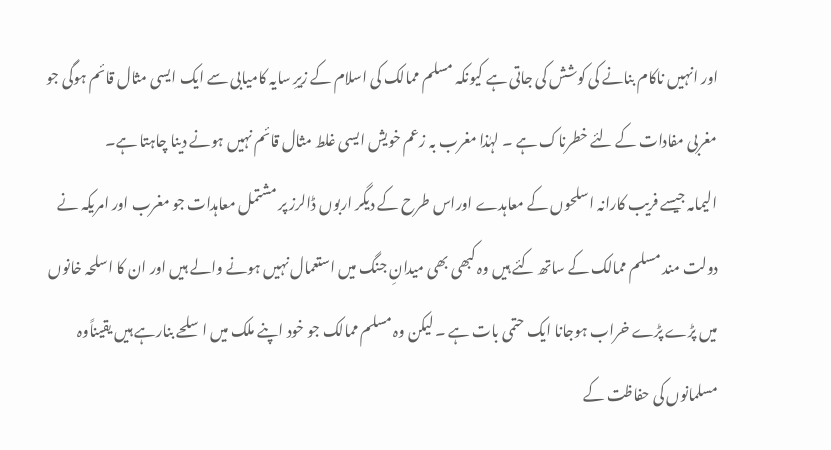اور انہیں ناکام بنانے کی کوشش کی جاتی ہے کیونکہ مسلم ممالک کی اسلام کے زیرِ سایہ کامیابی سے ایک ایسی مثال قائم ہوگی جو مغربی مفادات کے لئے خطرناک ہے ۔ لہٰذا مغرب بہ زعم خویش ایسی غلط مثال قائم نہیں ہونے دینا چاہتا ہے۔
الیمامہ جیسے فریب کارانہ اسلحوں کے معاہدے اوراس طرح کے دیگر اربوں ڈالرز پر مشتمل معاہدات جو مغرب اور امریکہ نے دولت مند مسلم ممالک کے ساتھ کئے ہیں وہ کبھی بھی میدانِ جنگ میں استعمال نہیں ہونے والے ہیں اور ان کا اسلحہ خانوں میں پڑے پڑے خراب ہوجانا ایک حتمی بات ہے ۔ لیکن وہ مسلم ممالک جو خود اپنے ملک میں اسلحے بنارہے ہیں یقیناًوہ مسلمانوں کی حفاظت کے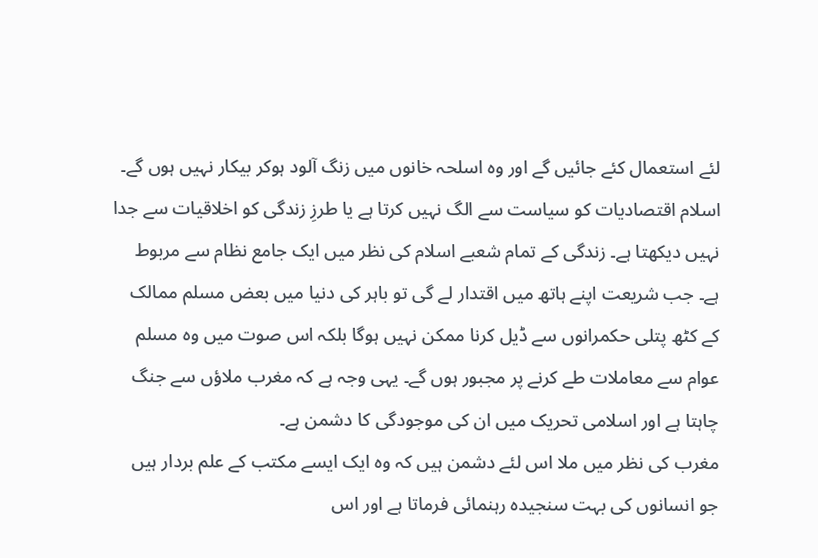لئے استعمال کئے جائیں گے اور وہ اسلحہ خانوں میں زنگ آلود ہوکر بیکار نہیں ہوں گے۔ اسلام اقتصادیات کو سیاست سے الگ نہیں کرتا ہے یا طرزِ زندگی کو اخلاقیات سے جدا نہیں دیکھتا ہے۔ زندگی کے تمام شعبے اسلام کی نظر میں ایک جامع نظام سے مربوط ہے۔ جب شریعت اپنے ہاتھ میں اقتدار لے گی تو باہر کی دنیا میں بعض مسلم ممالک کے کٹھ پتلی حکمرانوں سے ڈیل کرنا ممکن نہیں ہوگا بلکہ اس صوت میں وہ مسلم عوام سے معاملات طے کرنے پر مجبور ہوں گے۔ یہی وجہ ہے کہ مغرب ملاؤں سے جنگ چاہتا ہے اور اسلامی تحریک میں ان کی موجودگی کا دشمن ہے۔
مغرب کی نظر میں ملا اس لئے دشمن ہیں کہ وہ ایک ایسے مکتب کے علم بردار ہیں جو انسانوں کی بہت سنجیدہ رہنمائی فرماتا ہے اور اس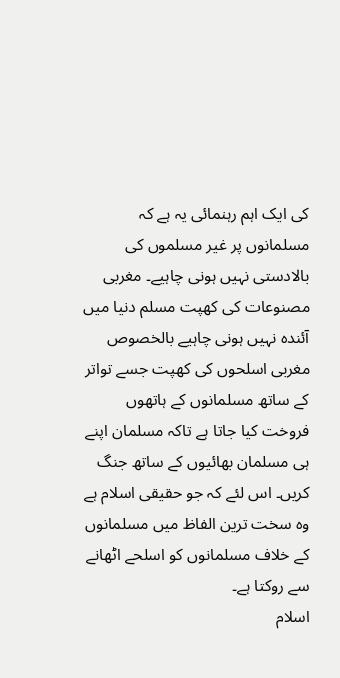کی ایک اہم رہنمائی یہ ہے کہ مسلمانوں پر غیر مسلموں کی بالادستی نہیں ہونی چاہیے۔ مغربی مصنوعات کی کھپت مسلم دنیا میں آئندہ نہیں ہونی چاہیے بالخصوص مغربی اسلحوں کی کھپت جسے تواتر کے ساتھ مسلمانوں کے ہاتھوں فروخت کیا جاتا ہے تاکہ مسلمان اپنے ہی مسلمان بھائیوں کے ساتھ جنگ کریں۔ اس لئے کہ جو حقیقی اسلام ہے وہ سخت ترین الفاظ میں مسلمانوں کے خلاف مسلمانوں کو اسلحے اٹھانے سے روکتا ہے۔
اسلام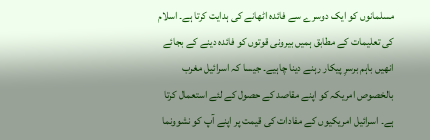مسلمانوں کو ایک دوسرے سے فائدہ اٹھانے کی ہدایت کرتا ہے۔ اسلام کی تعلیمات کے مطابق ہمیں بیرونی قوتوں کو فائدہ دینے کے بجائے انھیں باہم برسرِ پیکار رہنے دینا چاہیے۔ جیسا کہ اسرائیل مغرب بالخصوص امریکہ کو اپنے مقاصد کے حصول کے لئے استعمال کرتا ہے۔ اسرائیل امریکیوں کے مفادات کی قیمت پر اپنے آپ کو نشوونما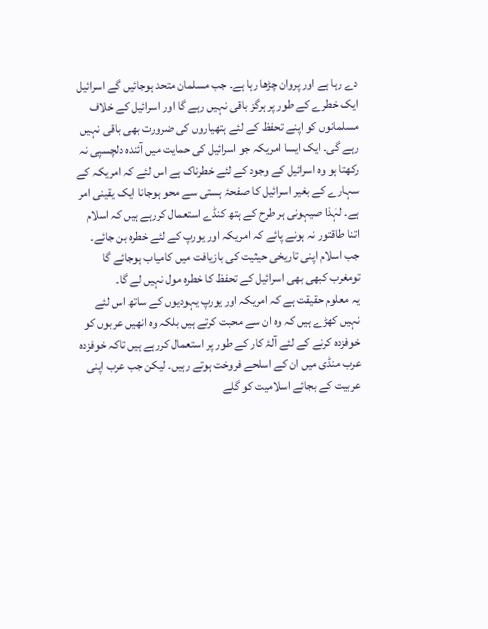دے رہا ہے اور پروان چڑھا رہا ہے۔ جب مسلمان متحد ہوجائیں گے اسرائیل ایک خطرے کے طور پر ہرگز باقی نہیں رہے گا اور اسرائیل کے خلاف مسلمانوں کو اپنے تحفظ کے لئے ہتھیاروں کی ضرورت بھی باقی نہیں رہے گی۔ ایک ایسا امریکہ جو اسرائیل کی حمایت میں آئندہ دلچسپی نہ رکھتا ہو وہ اسرائیل کے وجود کے لئے خطرناک ہے اس لئے کہ امریکہ کے سہارے کے بغیر اسرائیل کا صفحۂ ہستی سے محو ہوجانا ایک یقینی امر ہے۔ لہٰذا صیہونی ہر طرح کے ہتھ کنڈے استعمال کررہے ہیں کہ اسلام اتنا طاقتور نہ ہونے پائے کہ امریکہ اور یورپ کے لئے خطرہ بن جائے۔ جب اسلام اپنی تاریخی حیثیت کی بازیافت میں کامیاب ہوجائے گا تومغرب کبھی بھی اسرائیل کے تحفظ کا خطرہ مول نہیں لے گا۔
یہ معلوم حقیقت ہے کہ امریکہ اور یورپ یہودیوں کے ساتھ اس لئے نہیں کھڑے ہیں کہ وہ ان سے محبت کرتے ہیں بلکہ وہ انھیں عربوں کو خوفزدہ کرنے کے لئے آلۂ کار کے طور پر استعمال کررہے ہیں تاکہ خوفزدہ عرب منڈی میں ان کے اسلحے فروخت ہوتے رہیں۔ لیکن جب عرب اپنی عربیت کے بجائے اسلامیت کو گلے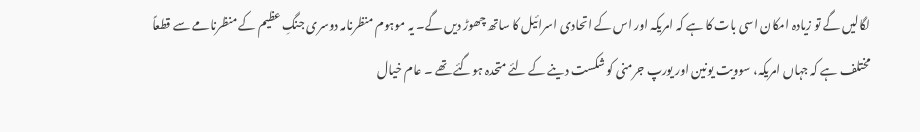لگالیں گے تو زیادہ امکان اسی بات کا ہے کہ امریکہ اور اس کے اتحادی اسرائیل کا ساتھ چھوڑ دیں گے۔ یہ موہوم منظرنامہ دوسری جنگِ عظیم کے منظرنامے سے قطعاً مختلف ہے کہ جہاں امریکہ، سوویت یونین اور یورپ جرمنی کو شکست دینے کے لئے متحدہ ہوگئے تھے ۔ عام خیال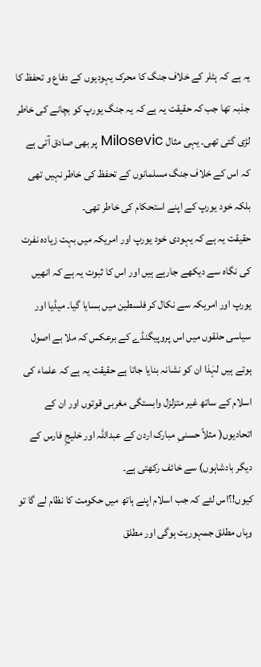یہ ہے کہ ہٹلر کے خلاف جنگ کا محرک یہودیوں کے دفاع و تحفظ کا جذبہ تھا جب کہ حقیقت یہ ہے کہ یہ جنگ یورپ کو بچانے کی خاطر لڑی گئی تھی۔ یہی مثال Milosevic پر بھی صادق آتی ہے کہ اس کے خلاف جنگ مسلمانوں کے تحفظ کی خاطر نہیں تھی بلکہ خود یورپ کے اپنے استحکام کی خاطر تھی۔
حقیقت یہ ہے کہ یہودی خود یورپ اور امریکہ میں بہت زیادہ نفرت کی نگاہ سے دیکھے جارہے ہیں اور اس کا ثبوت یہ ہے کہ انھیں یورپ اور امریکہ سے نکال کر فلسطین میں بسایا گیا۔ میڈیا اور سیاسی حلقوں میں اس پروپیگنڈے کے برعکس کہ ملا بے اصول ہوتے ہیں لہٰذا ان کو نشانہ بنایا جاتا ہے حقیقت یہ ہے کہ علماء کی اسلام کے ساتھ غیر متزلزل وابستگی مغربی قوتوں اور ان کے اتحادیوں( مثلاً حسنیِ مبارک اردن کے عبداللہ اور خلیجِ فارس کے دیگر بادشاہوں) سے خائف رکھتی ہے۔
کیوں!؟اس لئے کہ جب اسلام اپنے ہاتھ میں حکومت کا نظام لے گا تو وہاں مطلق جمہوریت ہوگی اور مطلق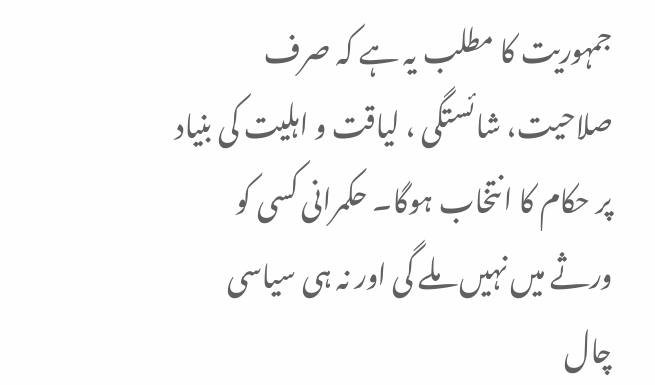جمہوریت کا مطلب یہ ہے کہ صرف صلاحیت، شائستگی ، لیاقت و اہلیت کی بنیاد پر حکام کا انتخاب ہوگا۔ حکمرانی کسی کو ورثے میں نہیں ملے گی اور نہ ہی سیاسی چال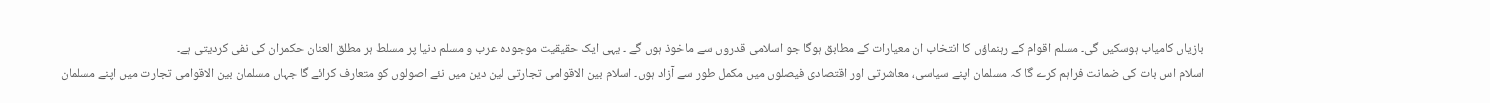بازیاں کامیاب ہوسکیں گی۔ مسلم اقوام کے رہنماؤں کا انتخاب ان معیارات کے مطابق ہوگا جو اسلامی قدروں سے ماخوذ ہوں گے ۔ یہی ایک حقیقیت موجودہ عرب و مسلم دنیا پر مسلط ہر مطلق العنان حکمران کی نفی کردیتی ہے۔
اسلام اس بات کی ضمانت فراہم کرے گا کہ مسلمان اپنے سیاسی، معاشرتی اور اقتصادی فیصلوں میں مکمل طور سے آزاد ہوں۔ اسلام بین الاقوامی تجارتی لین دین میں نئے اصولوں کو متعارف کرائے گا جہاں مسلمان بین الاقوامی تجارت میں اپنے مسلمان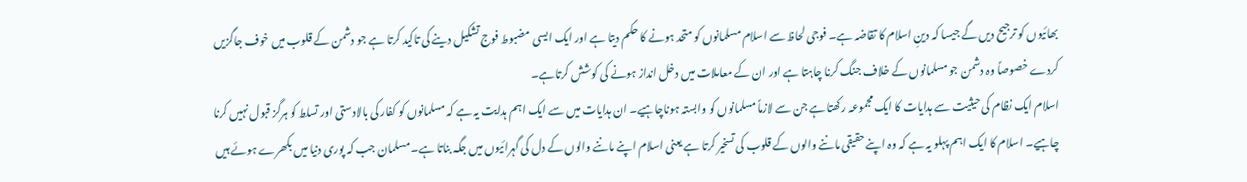بھائیوں کو ترجیح دیں گے جیسا کہ دینِ اسلام کا تقاضہ ہے۔ فوجی لحاظ سے اسلام مسلمانوں کو متحد ہونے کا حکم دیتا ہے اور ایک ایسی مضبوط فوج تشکیل دینے کی تاکید کرتا ہے جو دشمن کے قلوب میں خوف جاگزیں کردے خصوصاً وہ دشمن جو مسلمانوں کے خلاف جنگ کرنا چاہتا ہے اور ان کے معاملات میں دخل انداز ہونے کی کوشش کرتاہے۔
اسلام ایک نظام کی حیثیت سے ہدایات کا ایک مجموعہ رکھتا ہے جن سے لازماً مسلمانوں کو وابستہ ہوناچاہیے۔ ان ہدایات میں سے ایک اہم ہدایت یہ ہے کہ مسلمانوں کو کفار کی بالادستی اور تسلط کو ہرگز قبول نہیں کرنا چاہیے۔ اسلام کا ایک اہم پہلو یہ ہے کہ وہ اپنے حقیقی ماننے والوں کے قلوب کی تسخیر کرتا ہے یعنی اسلام اپنے ماننے والوں کے دل کی گہرائیوں میں جگہ بناتا ہے۔ مسلمان جب کہ پوری دنیا میں بکھرے ہوئے ہیں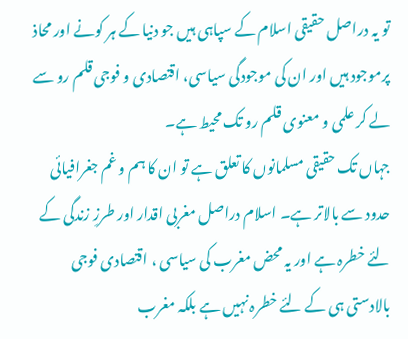تو یہ دراصل حقیقی اسلام کے سپاہی ہیں جو دنیا کے ہر کونے اور محاذ پرموجود ہیں اور ان کی موجودگی سیاسی، اقتصادی و فوجی قلم رو سے لے کر علمی و معنوی قلم رو تک محیط ہے۔
جہاں تک حقیقی مسلمانوں کا تعلق ہے تو ان کا ہم و غم جغرافیائی حدود سے بالاتر ہے۔ اسلام دراصل مغربی اقدار اور طرزِ زندگی کے لئے خطرہ ہے اور یہ محض مغرب کی سیاسی ، اقتصادی فوجی بالادستی ہی کے لئے خطرہ نہیں ہے بلکہ مغرب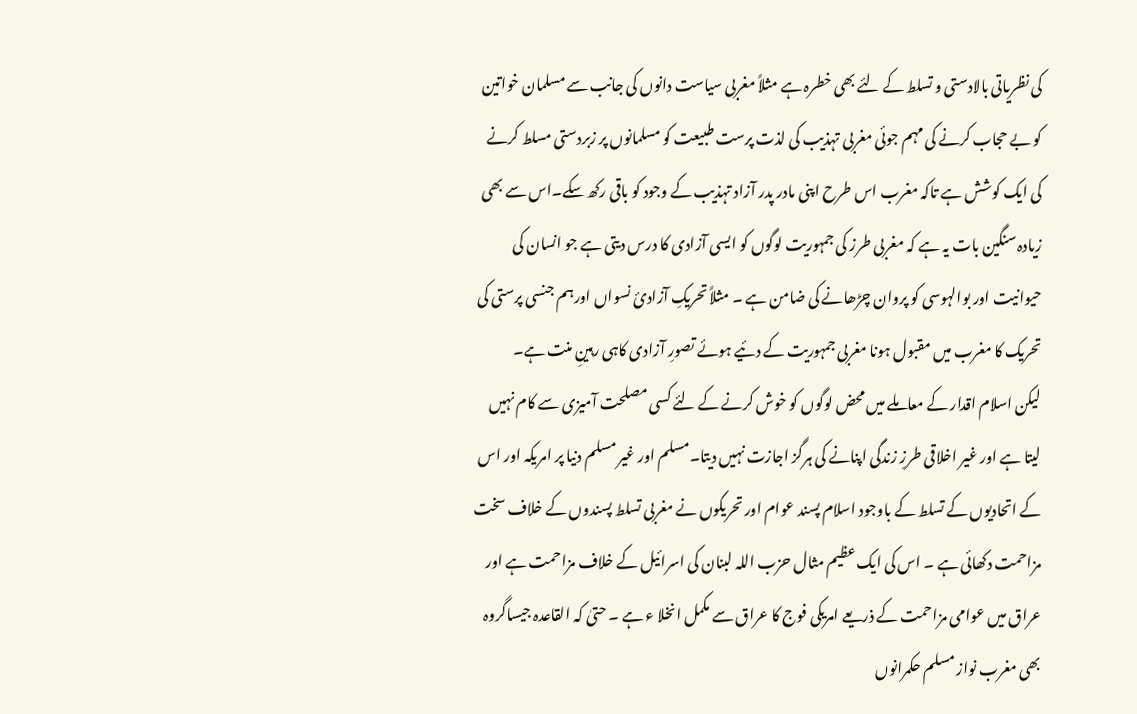کی نظریاتی بالادستی و تسلط کے لئے بھی خطرہ ہے مثلاً مغربی سیاست دانوں کی جانب سے مسلمان خواتین کو بے حجاب کرنے کی مہم جوئی مغربی تہذیب کی لذت پرست طبیعت کو مسلمانوں پر زبردستی مسلط کرنے کی ایک کوشش ہے تاکہ مغرب اس طرح اپنی مادر پدر آزاد تہذیب کے وجود کو باقی رکھ سکے۔اس سے بھی زیادہ سنگین بات یہ ہے کہ مغربی طرز کی جمہوریت لوگوں کو ایسی آزادی کا درس دیتی ہے جو انسان کی حیوانیت اور بوالہوسی کو پروان چڑھانے کی ضامن ہے ۔ مثلاً تحریکِ آزادئ نسواں اورہم جنسی پرستی کی تحریک کا مغرب میں مقبول ہونا مغربی جمہوریت کے دئیے ہوئے تصورِ آزادی کاہی رہینِ منت ہے۔
لیکن اسلام اقدار کے معاملے میں محض لوگوں کو خوش کرنے کے لئے کسی مصلحت آمیزی سے کام نہیں لیتا ہے اور غیر اخلاقی طرزِ زندگی اپنانے کی ہرگز اجازت نہیں دیتا۔مسلم اور غیر مسلم دنیا پر امریکہ اور اس کے اتحادیوں کے تسلط کے باوجود اسلام پسند عوام اور تحریکوں نے مغربی تسلط پسندوں کے خلاف سخت مزاحمت دکھائی ہے ۔ اس کی ایک عظیم مثال حزب اللہ لبنان کی اسرائیل کے خلاف مزاحمت ہے اور عراق میں عوامی مزاحمت کے ذریعے امریکی فوج کا عراق سے مکمل انخلا ء ہے ۔ حتیٰ کہ القاعدہ جیساگروہ بھی مغرب نواز مسلم حکمرانوں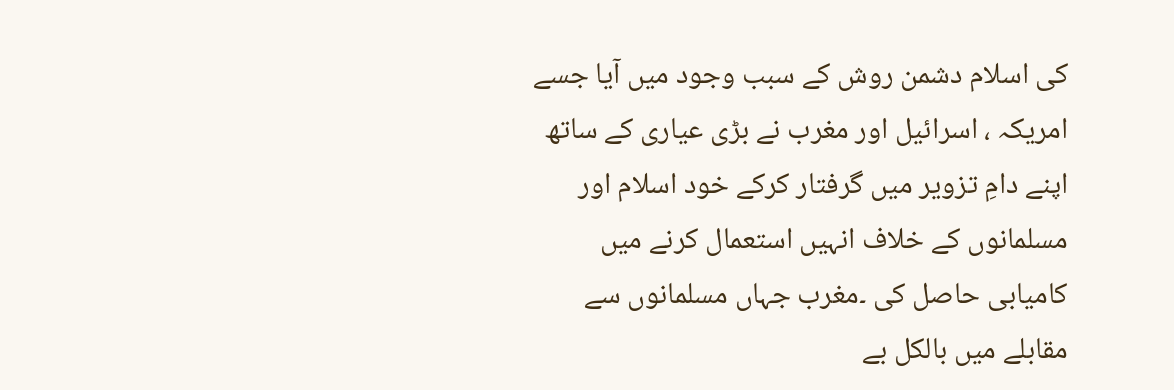کی اسلام دشمن روش کے سبب وجود میں آیا جسے امریکہ ، اسرائیل اور مغرب نے بڑی عیاری کے ساتھ اپنے دامِ تزویر میں گرفتار کرکے خود اسلام اور مسلمانوں کے خلاف انہیں استعمال کرنے میں کامیابی حاصل کی ۔مغرب جہاں مسلمانوں سے مقابلے میں بالکل بے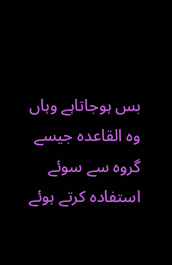بس ہوجاتاہے وہاں وہ القاعدہ جیسے گروہ سے سوئے استفادہ کرتے ہوئے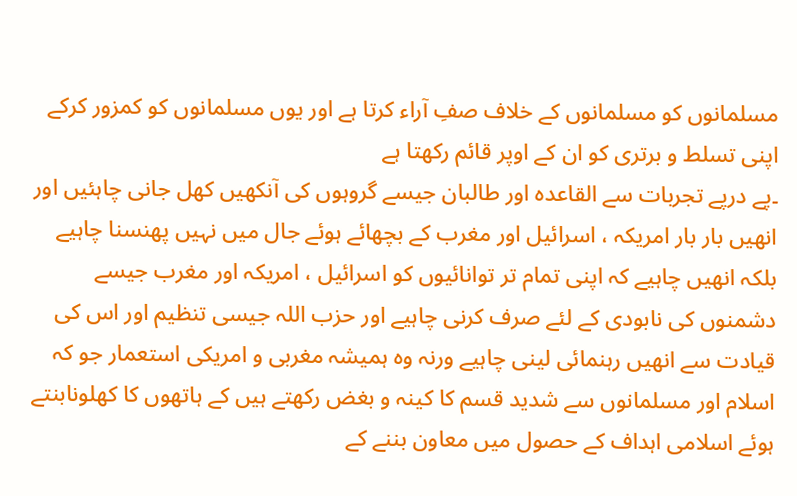مسلمانوں کو مسلمانوں کے خلاف صفِ آراء کرتا ہے اور یوں مسلمانوں کو کمزور کرکے اپنی تسلط و برتری کو ان کے اوپر قائم رکھتا ہے
۔پے درپے تجربات سے القاعدہ اور طالبان جیسے گروہوں کی آنکھیں کھل جانی چاہئیں اور انھیں بار بار امریکہ ، اسرائیل اور مغرب کے بچھائے ہوئے جال میں نہیں پھنسنا چاہیے بلکہ انھیں چاہیے کہ اپنی تمام تر توانائیوں کو اسرائیل ، امریکہ اور مغرب جیسے دشمنوں کی نابودی کے لئے صرف کرنی چاہیے اور حزب اللہ جیسی تنظیم اور اس کی قیادت سے انھیں رہنمائی لینی چاہیے ورنہ وہ ہمیشہ مغربی و امریکی استعمار جو کہ اسلام اور مسلمانوں سے شدید قسم کا کینہ و بغض رکھتے ہیں کے ہاتھوں کا کھلونابنتے ہوئے اسلامی اہداف کے حصول میں معاون بننے کے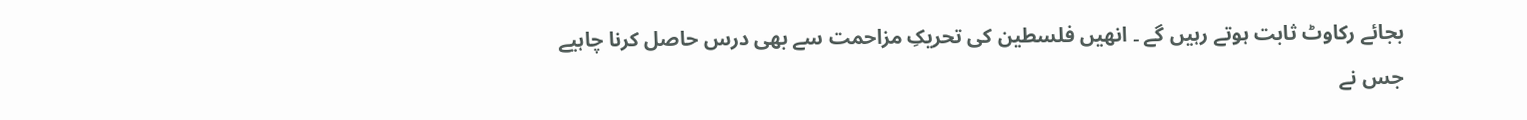بجائے رکاوٹ ثابت ہوتے رہیں گے ۔ انھیں فلسطین کی تحریکِ مزاحمت سے بھی درس حاصل کرنا چاہیے جس نے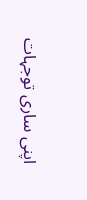اپنی ساری توجہات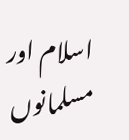اسلام اور مسلمانوں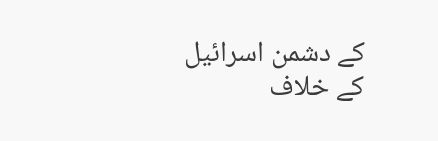کے دشمن اسرائیل کے خلاف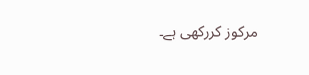مرکوز کررکھی ہے۔